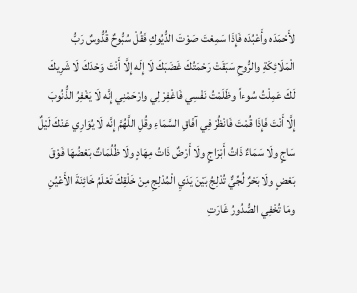لأَحْمَدَه وأَعْبُدَه فَإِذَا سَمِعْتَ صَوْتَ الدُّيُوكِ فَقُلْ سُبُّوحٌ قُدُّوسٌ رَبُّ الْمَلَائِكَةِ والرُّوحِ سَبَقَتْ رَحْمَتُكَ غَضَبَكَ لَا إِلَه إِلَّا أَنْتَ وَحْدَكَ لَا شَرِيكَ لَكَ عَمِلْتُ سُوءاً وظَلَمْتُ نَفْسِي فَاغْفِرْ لِي وارْحَمْنِي إِنَّه لَا يَغْفِرُ الذُّنُوبَ إِلَّا أَنْتَ فَإِذَا قُمْتَ فَانْظُرْ فِي آفَاقِ السَّمَاءِ وقُلِ اللَّهُمَّ إِنَّه لَا يُوَارِي عَنْكَ لَيْلٌ سَاجٍ ولَا سَمَاءٌ ذَاتُ أَبْرَاجٍ ولَا أَرْضٌ ذَاتُ مِهَادٍ ولَا ظُلُمَاتٌ بَعْضُهَا فَوْقَ بَعْضٍ ولَا بَحْرٌ لُجِّيٌّ تُدْلِجُ بَيْنَ يَدَيِ الْمُدْلِجِ مِنْ خَلْقِكَ تَعْلَمُ خَائِنَةَ الأَعْيُنِ ومَا تُخْفِي الصُّدُورُ غَارَتِ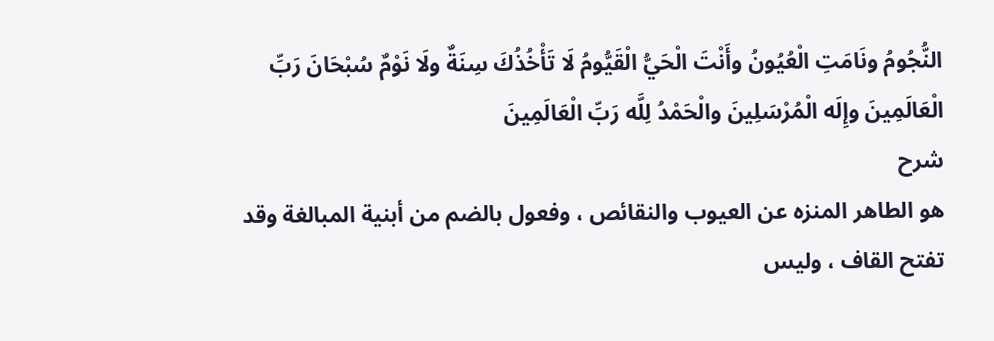النُّجُومُ ونَامَتِ الْعُيُونُ وأَنْتَ الْحَيُّ الْقَيُّومُ لَا تَأْخُذُكَ سِنَةٌ ولَا نَوْمٌ سُبْحَانَ رَبِّ الْعَالَمِينَ وإِلَه الْمُرْسَلِينَ والْحَمْدُ لِلَّه رَبِّ الْعَالَمِينَ
شرح
هو الطاهر المنزه عن العيوب والنقائص ، وفعول بالضم من أبنية المبالغة وقد تفتح القاف ، وليس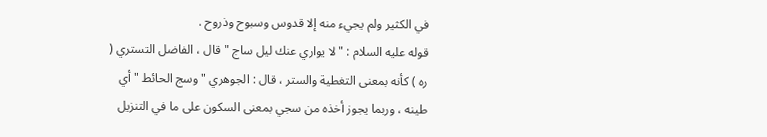في الكثير ولم يجيء منه إلا قدوس وسبوح وذروح .
قوله عليه السلام : " لا يواري عنك ليل ساج " قال ، الفاضل التستري ( ره ) كأنه بمعنى التغطية والستر ، قال : الجوهري " وسج الحائط " أي طينه ، وربما يجوز أخذه من سجي بمعنى السكون على ما في التنزيل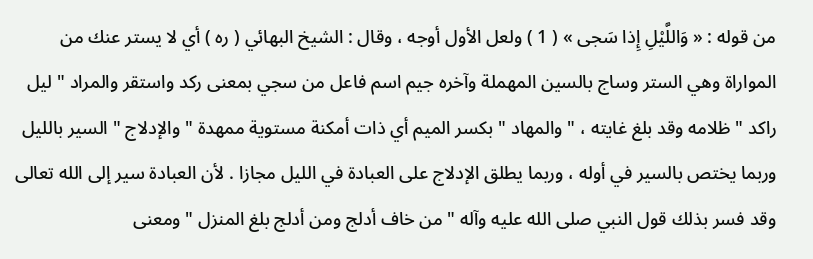من قوله : « وَاللَّيْلِ إِذا سَجى » ( 1 ) ولعل الأول أوجه ، وقال : الشيخ البهائي ( ره ) أي لا يستر عنك من المواراة وهي الستر وساج بالسين المهملة وآخره جيم اسم فاعل من سجي بمعنى ركد واستقر والمراد " ليل راكد " ظلامه وقد بلغ غايته ، " والمهاد " بكسر الميم أي ذات أمكنة مستوية ممهدة " والإدلاج " السير بالليل وربما يختص بالسير في أوله ، وربما يطلق الإدلاج على العبادة في الليل مجازا . لأن العبادة سير إلى الله تعالى وقد فسر بذلك قول النبي صلى الله عليه وآله " من خاف أدلج ومن أدلج بلغ المنزل " ومعنى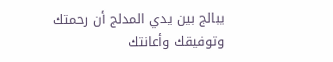يبالج بين يدي المدلج أن رحمتك وتوفيقك وأعانتك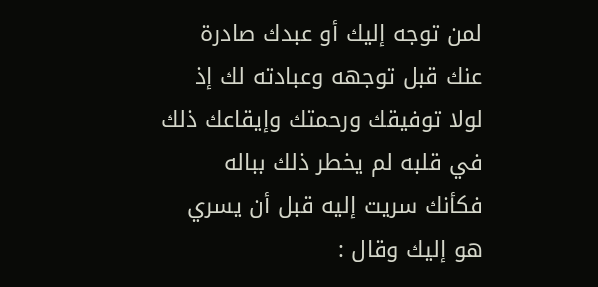لمن توجه إليك أو عبدك صادرة عنك قبل توجهه وعبادته لك إذ لولا توفيقك ورحمتك وإيقاعك ذلك في قلبه لم يخطر ذلك بباله فكأنك سريت إليه قبل أن يسري هو إليك وقال :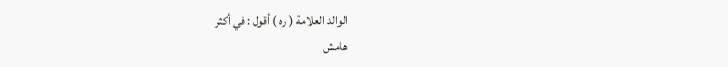الوالد العلامة ( ره ) أقول : في أكثر
هامش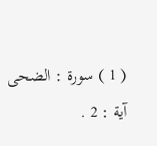( 1 ) سورة : الضحى آية : 2 .